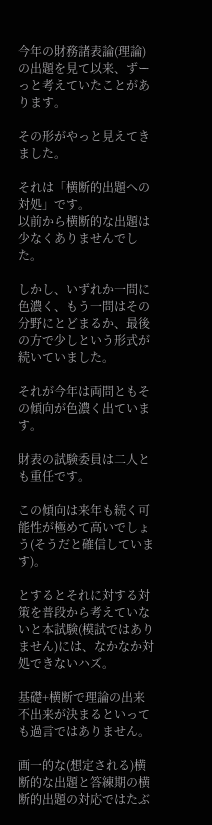今年の財務諸表論(理論)の出題を見て以来、ずーっと考えていたことがあります。

その形がやっと見えてきました。

それは「横断的出題への対処」です。
以前から横断的な出題は少なくありませんでした。

しかし、いずれか一問に色濃く、もう一問はその分野にとどまるか、最後の方で少しという形式が続いていました。

それが今年は両問ともその傾向が色濃く出ています。

財表の試験委員は二人とも重任です。

この傾向は来年も続く可能性が極めて高いでしょう(そうだと確信しています)。

とするとそれに対する対策を普段から考えていないと本試験(模試ではありません)には、なかなか対処できないハズ。

基礎+横断で理論の出来不出来が決まるといっても過言ではありません。

画一的な(想定される)横断的な出題と答練期の横断的出題の対応ではたぶ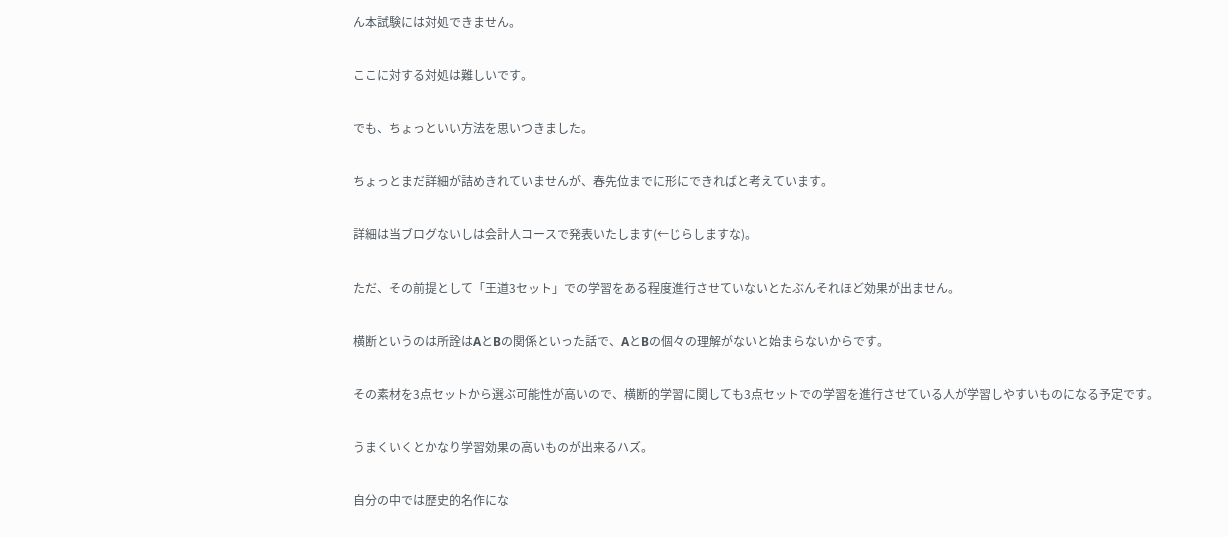ん本試験には対処できません。

ここに対する対処は難しいです。

でも、ちょっといい方法を思いつきました。

ちょっとまだ詳細が詰めきれていませんが、春先位までに形にできればと考えています。

詳細は当ブログないしは会計人コースで発表いたします(←じらしますな)。

ただ、その前提として「王道3セット」での学習をある程度進行させていないとたぶんそれほど効果が出ません。

横断というのは所詮はAとBの関係といった話で、AとBの個々の理解がないと始まらないからです。

その素材を3点セットから選ぶ可能性が高いので、横断的学習に関しても3点セットでの学習を進行させている人が学習しやすいものになる予定です。

うまくいくとかなり学習効果の高いものが出来るハズ。

自分の中では歴史的名作にな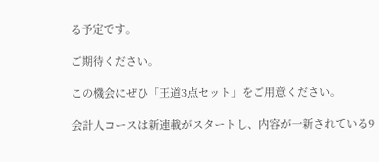る予定です。

ご期待ください。

この機会にぜひ「王道3点セット」をご用意ください。

会計人コースは新連載がスタートし、内容が一新されている9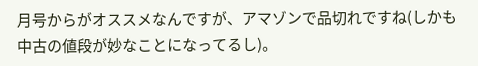月号からがオススメなんですが、アマゾンで品切れですね(しかも中古の値段が妙なことになってるし)。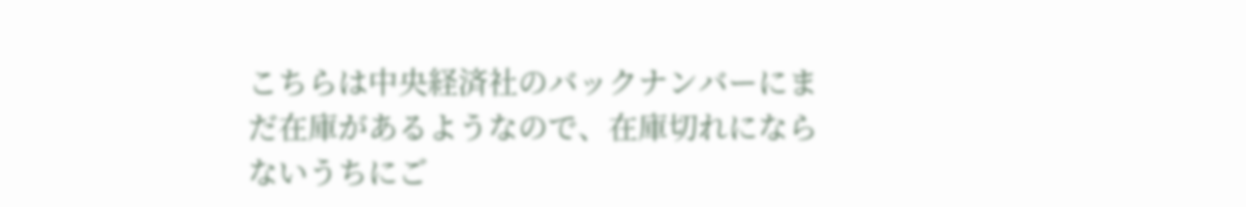こちらは中央経済社のバックナンバーにまだ在庫があるようなので、在庫切れにならないうちにご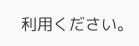利用ください。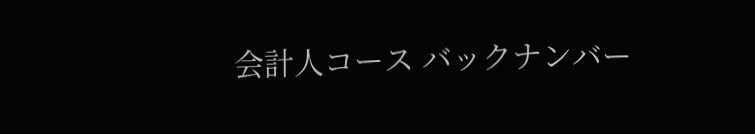会計人コース バックナンバー